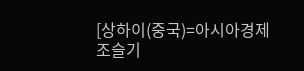[상하이(중국)=아시아경제 조슬기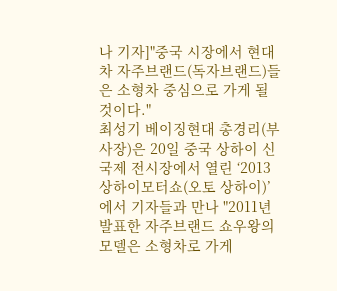나 기자]"중국 시장에서 현대차 자주브랜드(독자브랜드)들은 소형차 중심으로 가게 될 것이다."
최성기 베이징현대 총경리(부사장)은 20일 중국 상하이 신국제 전시장에서 열린 ‘2013 상하이모터쇼(오토 상하이)’에서 기자들과 만나 "2011년 발표한 자주브랜드 쇼우왕의 모델은 소형차로 가게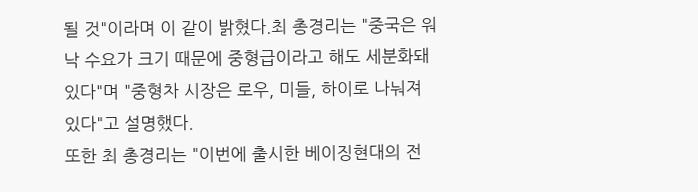될 것"이라며 이 같이 밝혔다.최 총경리는 "중국은 워낙 수요가 크기 때문에 중형급이라고 해도 세분화돼있다"며 "중형차 시장은 로우, 미들, 하이로 나눠져 있다"고 설명했다.
또한 최 총경리는 "이번에 출시한 베이징현대의 전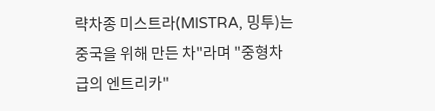략차종 미스트라(MISTRA, 밍투)는 중국을 위해 만든 차"라며 "중형차급의 엔트리카"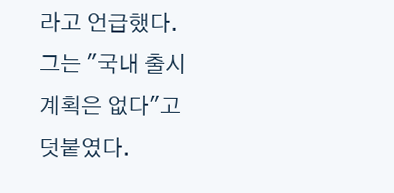라고 언급했다. 그는 "국내 출시 계획은 없다"고 덧붙였다.